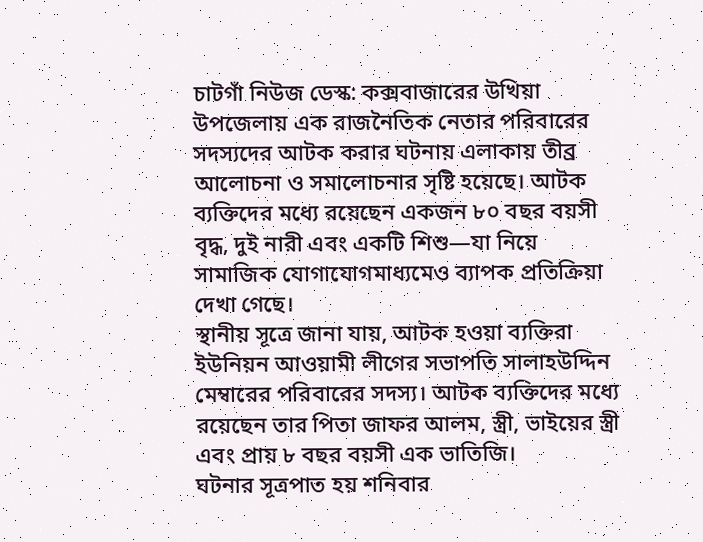চাটগাঁ নিউজ ডেস্ক: কক্সবাজারের উখিয়া উপজেলায় এক রাজনৈতিক নেতার পরিবারের সদস্যদের আটক করার ঘটনায় এলাকায় তীব্র আলোচনা ও সমালোচনার সৃষ্টি হয়েছে। আটক ব্যক্তিদের মধ্যে রয়েছেন একজন ৮০ বছর বয়সী বৃদ্ধ, দুই নারী এবং একটি শিশু—যা নিয়ে সামাজিক যোগাযোগমাধ্যমেও ব্যাপক প্রতিক্রিয়া দেখা গেছে।
স্থানীয় সূত্রে জানা যায়, আটক হওয়া ব্যক্তিরা ইউনিয়ন আওয়ামী লীগের সভাপতি সালাহউদ্দিন মেম্বারের পরিবারের সদস্য। আটক ব্যক্তিদের মধ্যে রয়েছেন তার পিতা জাফর আলম, স্ত্রী, ভাইয়ের স্ত্রী এবং প্রায় ৮ বছর বয়সী এক ভাতিজি।
ঘটনার সূত্রপাত হয় শনিবার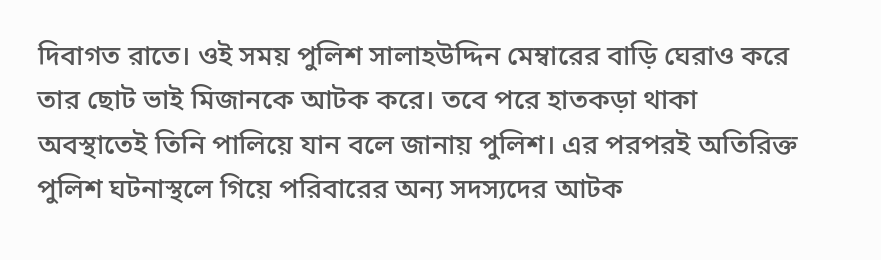দিবাগত রাতে। ওই সময় পুলিশ সালাহউদ্দিন মেম্বারের বাড়ি ঘেরাও করে তার ছোট ভাই মিজানকে আটক করে। তবে পরে হাতকড়া থাকা অবস্থাতেই তিনি পালিয়ে যান বলে জানায় পুলিশ। এর পরপরই অতিরিক্ত পুলিশ ঘটনাস্থলে গিয়ে পরিবারের অন্য সদস্যদের আটক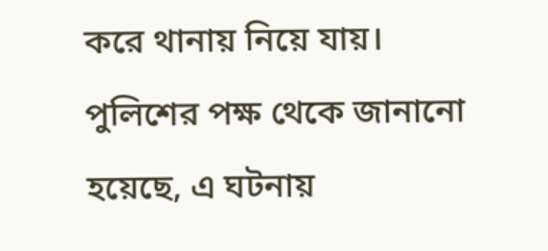করে থানায় নিয়ে যায়।
পুলিশের পক্ষ থেকে জানানো হয়েছে, এ ঘটনায়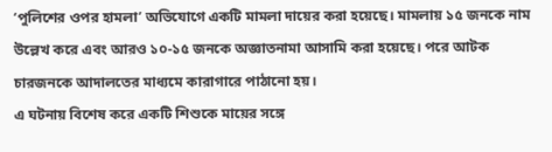‘পুলিশের ওপর হামলা’ অভিযোগে একটি মামলা দায়ের করা হয়েছে। মামলায় ১৫ জনকে নাম উল্লেখ করে এবং আরও ১০-১৫ জনকে অজ্ঞাতনামা আসামি করা হয়েছে। পরে আটক চারজনকে আদালতের মাধ্যমে কারাগারে পাঠানো হয়।
এ ঘটনায় বিশেষ করে একটি শিশুকে মায়ের সঙ্গে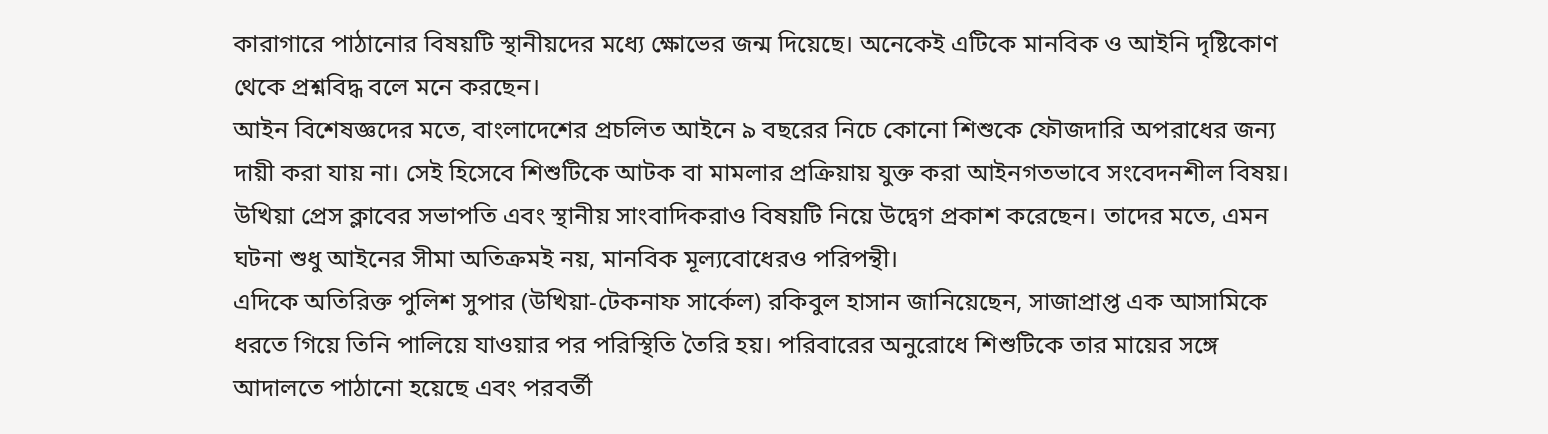কারাগারে পাঠানোর বিষয়টি স্থানীয়দের মধ্যে ক্ষোভের জন্ম দিয়েছে। অনেকেই এটিকে মানবিক ও আইনি দৃষ্টিকোণ থেকে প্রশ্নবিদ্ধ বলে মনে করছেন।
আইন বিশেষজ্ঞদের মতে, বাংলাদেশের প্রচলিত আইনে ৯ বছরের নিচে কোনো শিশুকে ফৌজদারি অপরাধের জন্য দায়ী করা যায় না। সেই হিসেবে শিশুটিকে আটক বা মামলার প্রক্রিয়ায় যুক্ত করা আইনগতভাবে সংবেদনশীল বিষয়।
উখিয়া প্রেস ক্লাবের সভাপতি এবং স্থানীয় সাংবাদিকরাও বিষয়টি নিয়ে উদ্বেগ প্রকাশ করেছেন। তাদের মতে, এমন ঘটনা শুধু আইনের সীমা অতিক্রমই নয়, মানবিক মূল্যবোধেরও পরিপন্থী।
এদিকে অতিরিক্ত পুলিশ সুপার (উখিয়া-টেকনাফ সার্কেল) রকিবুল হাসান জানিয়েছেন, সাজাপ্রাপ্ত এক আসামিকে ধরতে গিয়ে তিনি পালিয়ে যাওয়ার পর পরিস্থিতি তৈরি হয়। পরিবারের অনুরোধে শিশুটিকে তার মায়ের সঙ্গে আদালতে পাঠানো হয়েছে এবং পরবর্তী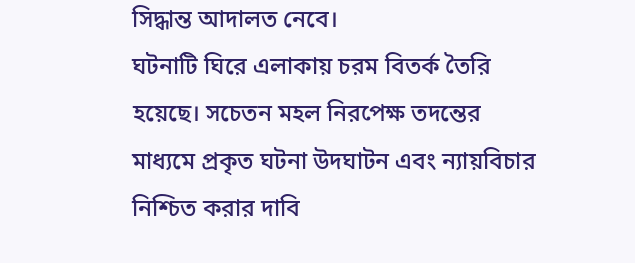সিদ্ধান্ত আদালত নেবে।
ঘটনাটি ঘিরে এলাকায় চরম বিতর্ক তৈরি হয়েছে। সচেতন মহল নিরপেক্ষ তদন্তের মাধ্যমে প্রকৃত ঘটনা উদঘাটন এবং ন্যায়বিচার নিশ্চিত করার দাবি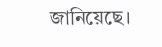জানিয়েছে।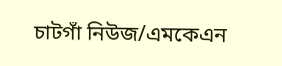চাটগাঁ নিউজ/এমকেএন